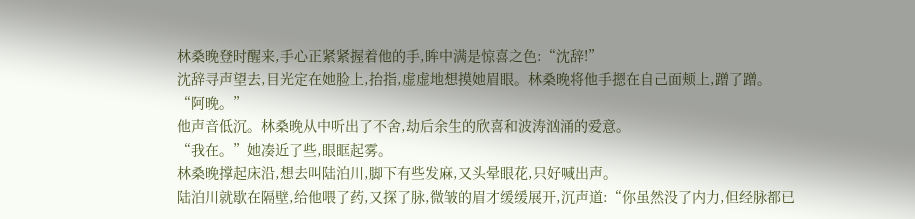林桑晚登时醒来,手心正紧紧握着他的手,眸中满是惊喜之色:“沈辞!”
沈辞寻声望去,目光定在她脸上,抬指,虚虚地想摸她眉眼。林桑晚将他手摁在自己面颊上,蹭了蹭。
“阿晚。”
他声音低沉。林桑晚从中听出了不舍,劫后余生的欣喜和波涛汹涌的爱意。
“我在。”她凑近了些,眼眶起雾。
林桑晚撑起床沿,想去叫陆泊川,脚下有些发麻,又头晕眼花,只好喊出声。
陆泊川就歇在隔壁,给他喂了药,又探了脉,微皱的眉才缓缓展开,沉声道:“你虽然没了内力,但经脉都已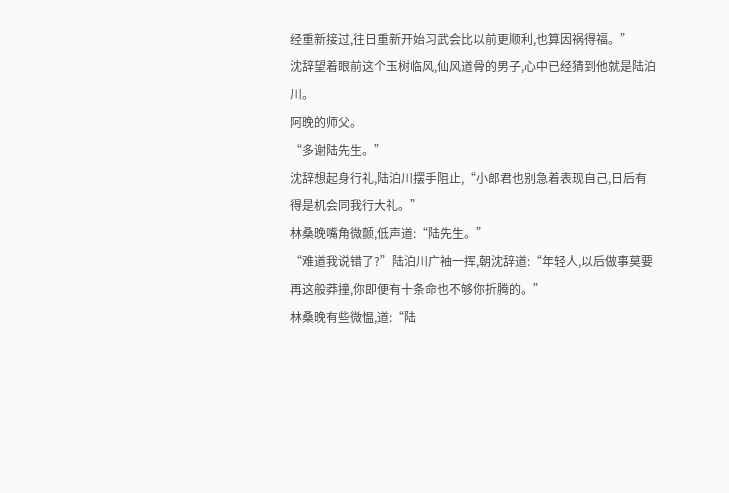经重新接过,往日重新开始习武会比以前更顺利,也算因祸得福。”
沈辞望着眼前这个玉树临风,仙风道骨的男子,心中已经猜到他就是陆泊川。
阿晚的师父。
“多谢陆先生。”
沈辞想起身行礼,陆泊川摆手阻止,“小郎君也别急着表现自己,日后有得是机会同我行大礼。”
林桑晚嘴角微颤,低声道:“陆先生。”
“难道我说错了?”陆泊川广袖一挥,朝沈辞道:“年轻人,以后做事莫要再这般莽撞,你即便有十条命也不够你折腾的。”
林桑晚有些微愠,道:“陆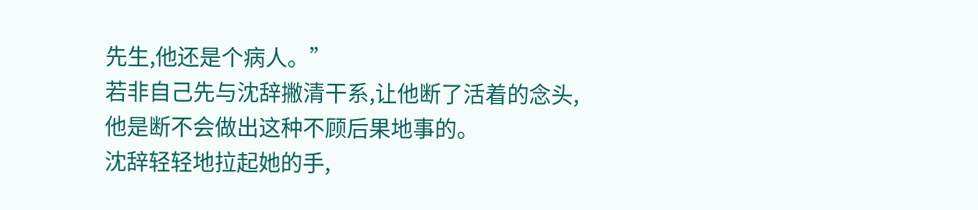先生,他还是个病人。”
若非自己先与沈辞撇清干系,让他断了活着的念头,他是断不会做出这种不顾后果地事的。
沈辞轻轻地拉起她的手,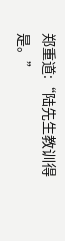郑重道:“陆先生教训得是。”